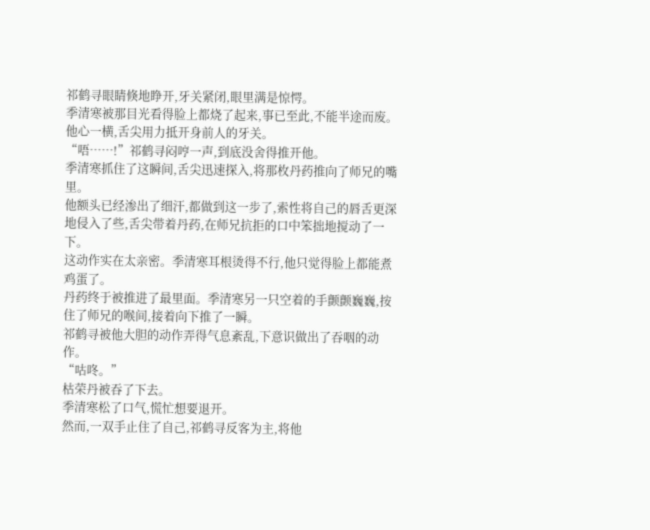祁鹤寻眼睛倏地睁开,牙关紧闭,眼里满是惊愕。
季清寒被那目光看得脸上都烧了起来,事已至此,不能半途而废。
他心一横,舌尖用力抵开身前人的牙关。
“唔……!”祁鹤寻闷哼一声,到底没舍得推开他。
季清寒抓住了这瞬间,舌尖迅速探入,将那枚丹药推向了师兄的嘴里。
他额头已经渗出了细汗,都做到这一步了,索性将自己的唇舌更深地侵入了些,舌尖带着丹药,在师兄抗拒的口中笨拙地搅动了一下。
这动作实在太亲密。季清寒耳根烫得不行,他只觉得脸上都能煮鸡蛋了。
丹药终于被推进了最里面。季清寒另一只空着的手颤颤巍巍,按住了师兄的喉间,接着向下推了一瞬。
祁鹤寻被他大胆的动作弄得气息紊乱,下意识做出了吞咽的动作。
“咕咚。”
枯荣丹被吞了下去。
季清寒松了口气,慌忙想要退开。
然而,一双手止住了自己,祁鹤寻反客为主,将他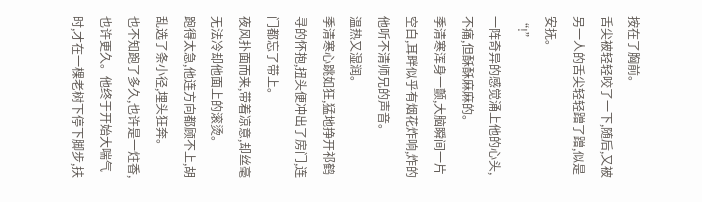按在了胸前。
舌尖被轻轻咬了一下,随后,又被另一人的舌尖轻轻蹭了蹭,似是安抚。
“!”
一阵奇异的感觉涌上他的心头,不痛,但酥酥麻麻的。
季清寒浑身一颤,大脑瞬间一片空白,耳畔似乎有烟花炸响,炸的他听不清师兄的声音。
温热又湿润。
季清寒心跳如狂,猛地挣开祁鹤寻的怀抱,扭头便冲出了房门,连门都忘了带上。
夜风扑面而来,带着凉意,却丝毫无法冷却他面上的滚烫。
跑得太急,他连方向都顾不上,胡乱选了条小径,埋头狂奔。
也不知跑了多久,也许是一炷香,也许更久。他终于开始大喘气时,才在一棵老树下停下脚步,扶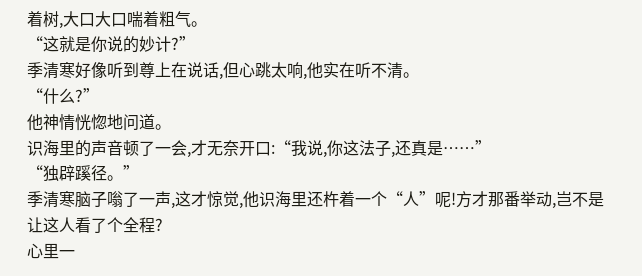着树,大口大口喘着粗气。
“这就是你说的妙计?”
季清寒好像听到尊上在说话,但心跳太响,他实在听不清。
“什么?”
他神情恍惚地问道。
识海里的声音顿了一会,才无奈开口:“我说,你这法子,还真是……”
“独辟蹊径。”
季清寒脑子嗡了一声,这才惊觉,他识海里还杵着一个“人”呢!方才那番举动,岂不是让这人看了个全程?
心里一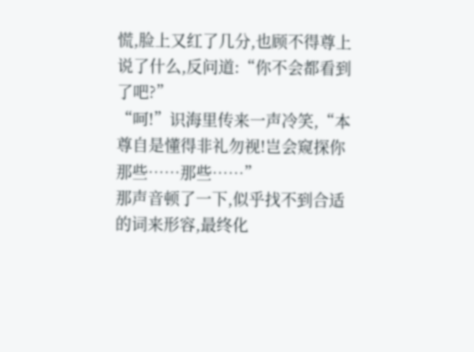慌,脸上又红了几分,也顾不得尊上说了什么,反问道:“你不会都看到了吧?”
“呵!”识海里传来一声冷笑,“本尊自是懂得非礼勿视!岂会窥探你那些……那些……”
那声音顿了一下,似乎找不到合适的词来形容,最终化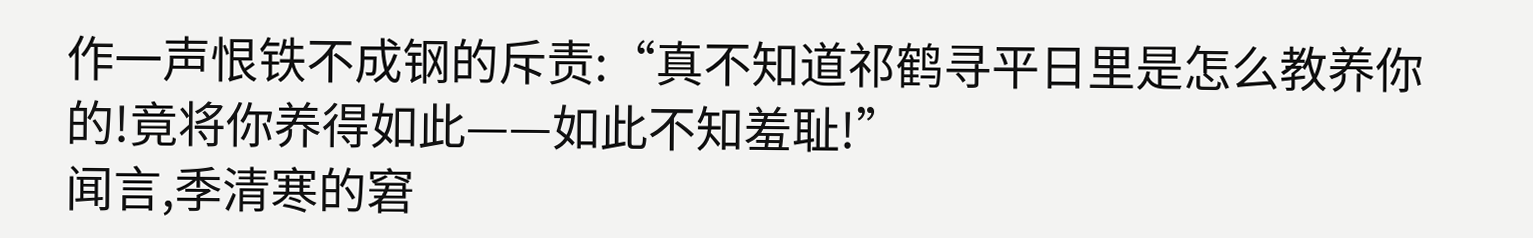作一声恨铁不成钢的斥责:“真不知道祁鹤寻平日里是怎么教养你的!竟将你养得如此——如此不知羞耻!”
闻言,季清寒的窘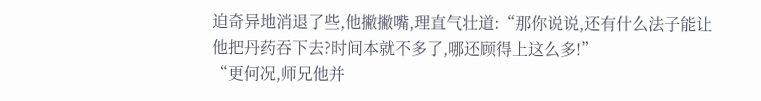迫奇异地消退了些,他撇撇嘴,理直气壮道:“那你说说,还有什么法子能让他把丹药吞下去?时间本就不多了,哪还顾得上这么多!”
“更何况,师兄他并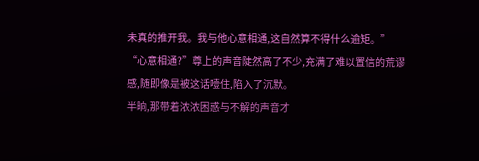未真的推开我。我与他心意相通,这自然算不得什么逾矩。”
“心意相通?”尊上的声音陡然高了不少,充满了难以置信的荒谬感,随即像是被这话噎住,陷入了沉默。
半晌,那带着浓浓困惑与不解的声音才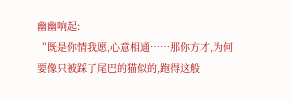幽幽响起:
“既是你情我愿,心意相通……那你方才,为何要像只被踩了尾巴的猫似的,跑得这般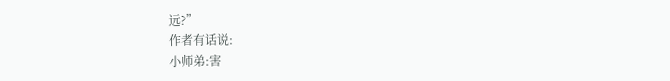远?”
作者有话说:
小师弟:害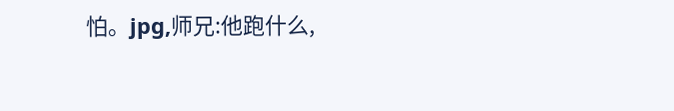怕。jpg,师兄:他跑什么,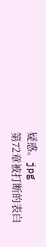疑惑。jpg
第72章被打断的表白